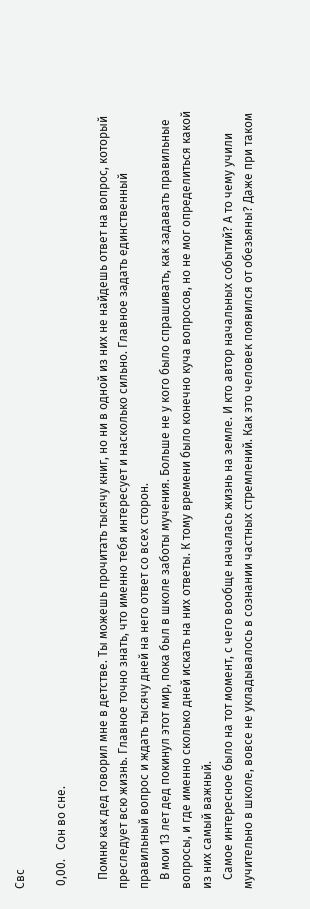Свс

 0,00.   Сон во сне.

   Помню как дед говорил мне в детстве. Ты можешь прочитать тысячу книг, но ни в одной из них не найдешь ответ на вопрос, который преследует всю жизнь. Главное точно знать, что именно тебя интересует и насколько сильно. Главное задать единственный правильный вопрос и ждать тысячу дней на него ответ со всех сторон.
   В мои 13 лет дед покинул этот мир, пока был в школе заботы мучения. Больше не у кого было спрашивать, как задавать правильные вопросы, и где именно сколько дней искать на них ответы. К тому времени было конечно куча вопросов, но не мог определиться какой из них самый важный.
   Самое интересное было на тот момент, с чего вообще началась жизнь на земле. И кто автор начальных событий? А то чему учили мучительно в школе, вовсе не укладывалось в сознании частных стремлений. Как это человек появился от обезьяны? Даже при таком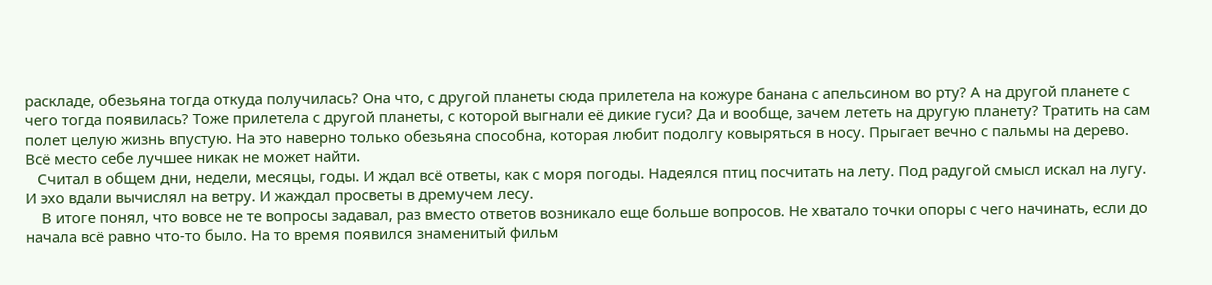раскладе, обезьяна тогда откуда получилась? Она что, с другой планеты сюда прилетела на кожуре банана с апельсином во рту? А на другой планете с чего тогда появилась? Тоже прилетела с другой планеты, с которой выгнали её дикие гуси? Да и вообще, зачем лететь на другую планету? Тратить на сам полет целую жизнь впустую. На это наверно только обезьяна способна, которая любит подолгу ковыряться в носу. Прыгает вечно с пальмы на дерево. Всё место себе лучшее никак не может найти.
   Считал в общем дни, недели, месяцы, годы. И ждал всё ответы, как с моря погоды. Надеялся птиц посчитать на лету. Под радугой смысл искал на лугу. И эхо вдали вычислял на ветру. И жаждал просветы в дремучем лесу.
    В итоге понял, что вовсе не те вопросы задавал, раз вместо ответов возникало еще больше вопросов. Не хватало точки опоры с чего начинать, если до начала всё равно что-то было. На то время появился знаменитый фильм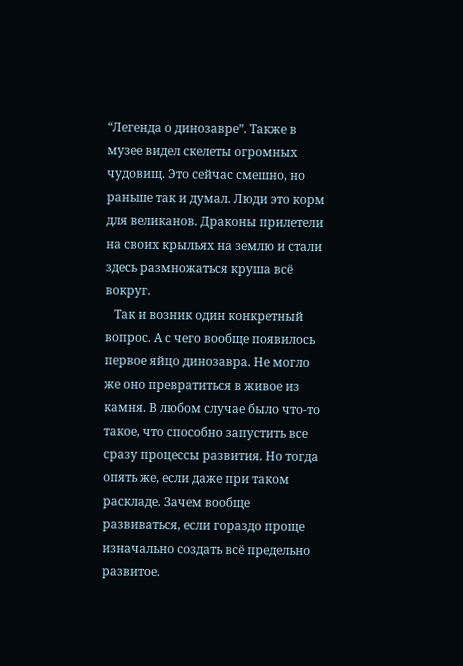“Легенда о динозавре”. Также в музее видел скелеты огромных чудовищ. Это сейчас смешно, но раньше так и думал. Люди это корм для великанов. Драконы прилетели на своих крыльях на землю и стали здесь размножаться круша всё вокруг.
   Так и возник один конкретный вопрос. А с чего вообще появилось первое яйцо динозавра. Не могло же оно превратиться в живое из камня. В любом случае было что-то такое, что способно запустить все сразу процессы развития. Но тогда опять же, если даже при таком раскладе. Зачем вообще развиваться, если гораздо проще изначально создать всё предельно развитое.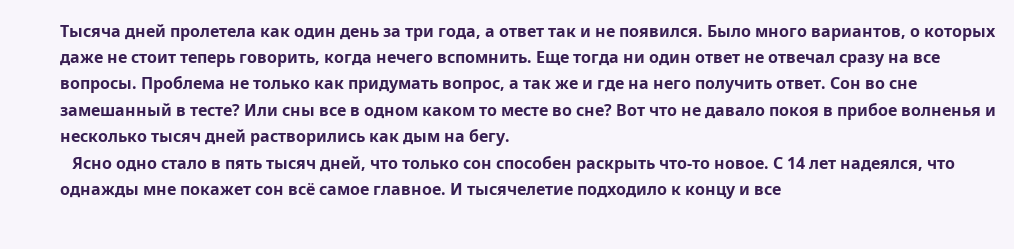Тысяча дней пролетела как один день за три года, а ответ так и не появился. Было много вариантов, о которых даже не стоит теперь говорить, когда нечего вспомнить. Еще тогда ни один ответ не отвечал сразу на все вопросы. Проблема не только как придумать вопрос, а так же и где на него получить ответ. Сон во сне замешанный в тесте? Или сны все в одном каком то месте во сне? Вот что не давало покоя в прибое волненья и несколько тысяч дней растворились как дым на бегу.
   Ясно одно стало в пять тысяч дней, что только сон способен раскрыть что-то новое. С 14 лет надеялся, что однажды мне покажет сон всё самое главное. И тысячелетие подходило к концу и все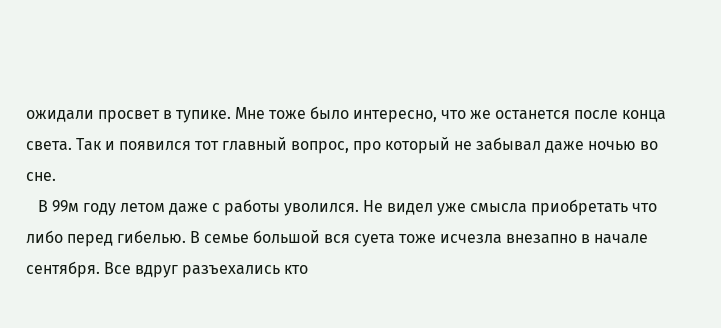ожидали просвет в тупике. Мне тоже было интересно, что же останется после конца света. Так и появился тот главный вопрос, про который не забывал даже ночью во сне.
   В 99м году летом даже с работы уволился. Не видел уже смысла приобретать что либо перед гибелью. В семье большой вся суета тоже исчезла внезапно в начале сентября. Все вдруг разъехались кто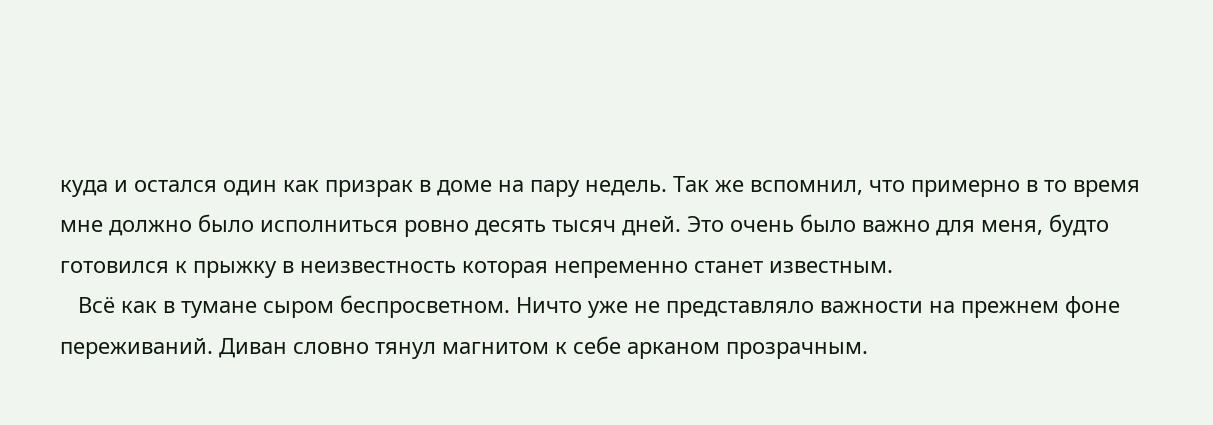куда и остался один как призрак в доме на пару недель. Так же вспомнил, что примерно в то время мне должно было исполниться ровно десять тысяч дней. Это очень было важно для меня, будто готовился к прыжку в неизвестность которая непременно станет известным.
   Всё как в тумане сыром беспросветном. Ничто уже не представляло важности на прежнем фоне переживаний. Диван словно тянул магнитом к себе арканом прозрачным.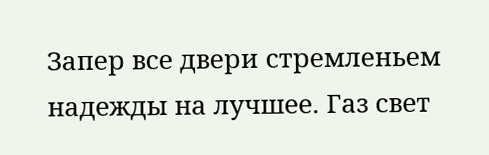Запер все двери стремленьем надежды на лучшее. Газ свет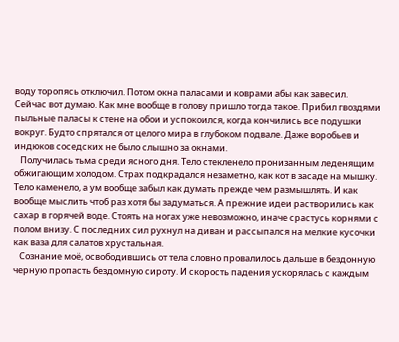воду торопясь отключил. Потом окна паласами и коврами абы как завесил. Сейчас вот думаю. Как мне вообще в голову пришло тогда такое. Прибил гвоздями пыльные паласы к стене на обои и успокоился, когда кончились все подушки вокруг. Будто спрятался от целого мира в глубоком подвале. Даже воробьев и индюков соседских не было слышно за окнами.
   Получилась тьма среди ясного дня. Тело стекленело пронизанным леденящим обжигающим холодом. Страх подкрадался незаметно, как кот в засаде на мышку. Тело каменело, а ум вообще забыл как думать прежде чем размышлять. И как вообще мыслить чтоб раз хотя бы задуматься. А прежние идеи растворились как сахар в горячей воде. Стоять на ногах уже невозможно, иначе срастусь корнями с полом внизу. С последних сил рухнул на диван и рассыпался на мелкие кусочки как ваза для салатов хрустальная.
   Сознание моё, освободившись от тела словно провалилось дальше в бездонную черную пропасть бездомную сироту. И скорость падения ускорялась с каждым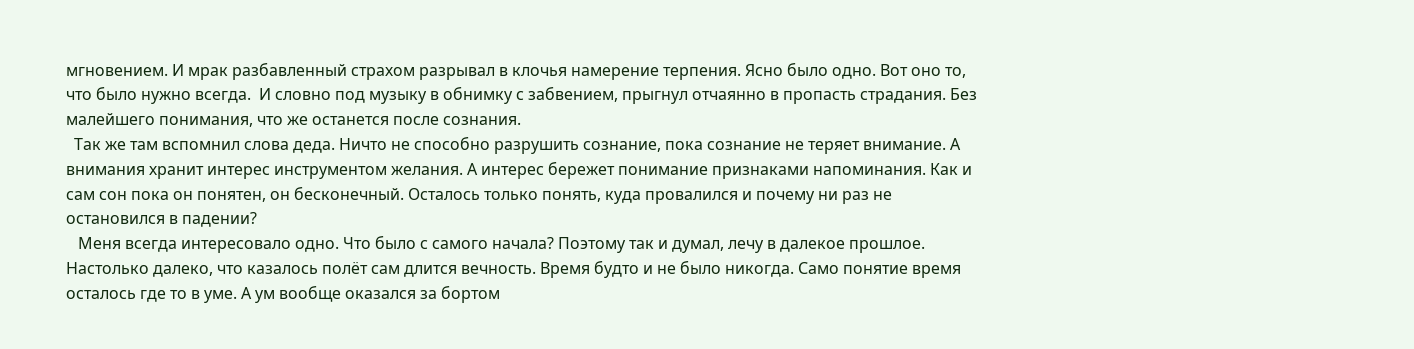мгновением. И мрак разбавленный страхом разрывал в клочья намерение терпения. Ясно было одно. Вот оно то, что было нужно всегда.  И словно под музыку в обнимку с забвением, прыгнул отчаянно в пропасть страдания. Без малейшего понимания, что же останется после сознания.
  Так же там вспомнил слова деда. Ничто не способно разрушить сознание, пока сознание не теряет внимание. А внимания хранит интерес инструментом желания. А интерес бережет понимание признаками напоминания. Как и сам сон пока он понятен, он бесконечный. Осталось только понять, куда провалился и почему ни раз не остановился в падении?
   Меня всегда интересовало одно. Что было с самого начала? Поэтому так и думал, лечу в далекое прошлое. Настолько далеко, что казалось полёт сам длится вечность. Время будто и не было никогда. Само понятие время осталось где то в уме. А ум вообще оказался за бортом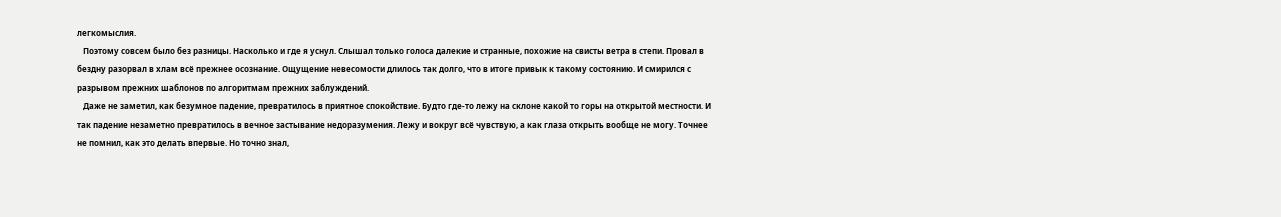легкомыслия.
   Поэтому совсем было без разницы. Насколько и где я уснул. Слышал только голоса далекие и странные, похожие на свисты ветра в степи. Провал в бездну разорвал в хлам всё прежнее осознание. Ощущение невесомости длилось так долго, что в итоге привык к такому состоянию. И смирился с разрывом прежних шаблонов по алгоритмам прежних заблуждений.
   Даже не заметил, как безумное падение, превратилось в приятное спокойствие. Будто где-то лежу на склоне какой то горы на открытой местности. И так падение незаметно превратилось в вечное застывание недоразумения. Лежу и вокруг всё чувствую, а как глаза открыть вообще не могу. Точнее не помнил, как это делать впервые. Но точно знал,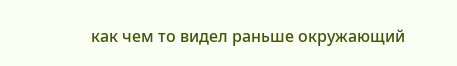как чем то видел раньше окружающий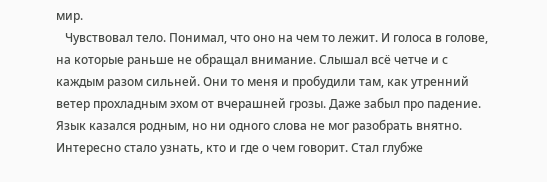мир.
   Чувствовал тело. Понимал, что оно на чем то лежит. И голоса в голове, на которые раньше не обращал внимание. Слышал всё четче и с каждым разом сильней. Они то меня и пробудили там, как утренний ветер прохладным эхом от вчерашней грозы. Даже забыл про падение. Язык казался родным, но ни одного слова не мог разобрать внятно. Интересно стало узнать, кто и где о чем говорит. Стал глубже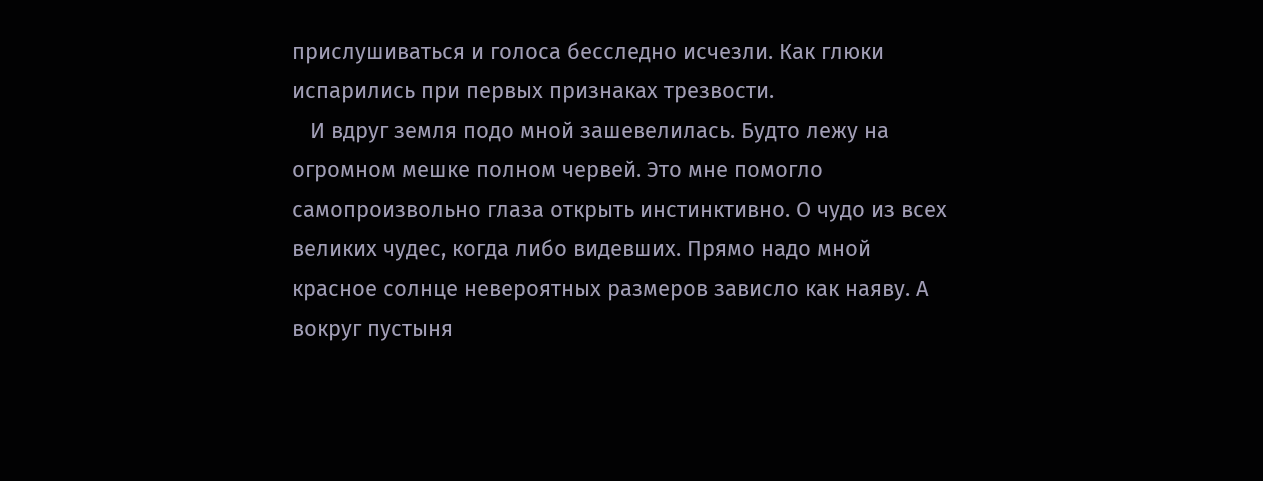прислушиваться и голоса бесследно исчезли. Как глюки испарились при первых признаках трезвости.
   И вдруг земля подо мной зашевелилась. Будто лежу на огромном мешке полном червей. Это мне помогло самопроизвольно глаза открыть инстинктивно. О чудо из всех великих чудес, когда либо видевших. Прямо надо мной красное солнце невероятных размеров зависло как наяву. А вокруг пустыня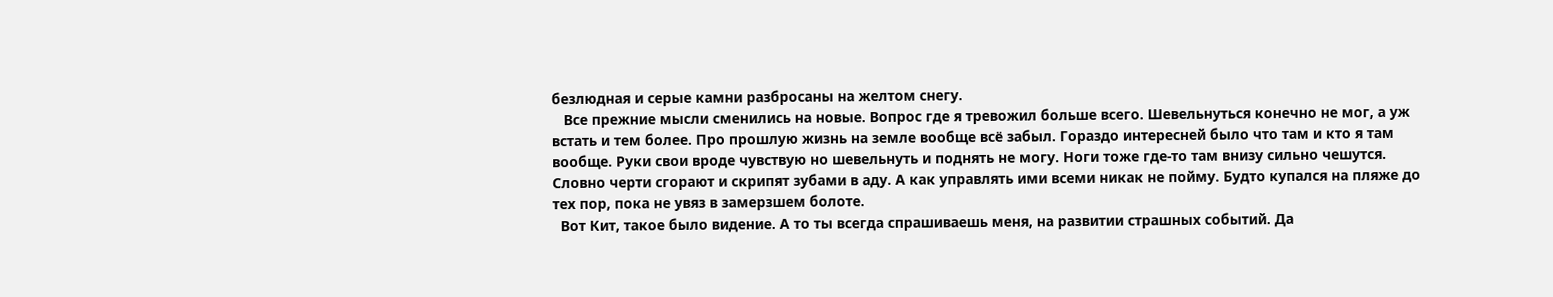безлюдная и серые камни разбросаны на желтом снегу.
   Все прежние мысли сменились на новые. Вопрос где я тревожил больше всего. Шевельнуться конечно не мог, а уж встать и тем более. Про прошлую жизнь на земле вообще всё забыл. Гораздо интересней было что там и кто я там вообще. Руки свои вроде чувствую но шевельнуть и поднять не могу. Ноги тоже где-то там внизу сильно чешутся. Словно черти сгорают и скрипят зубами в аду. А как управлять ими всеми никак не пойму. Будто купался на пляже до тех пор, пока не увяз в замерзшем болоте.
  Вот Кит, такое было видение. А то ты всегда спрашиваешь меня, на развитии страшных событий. Да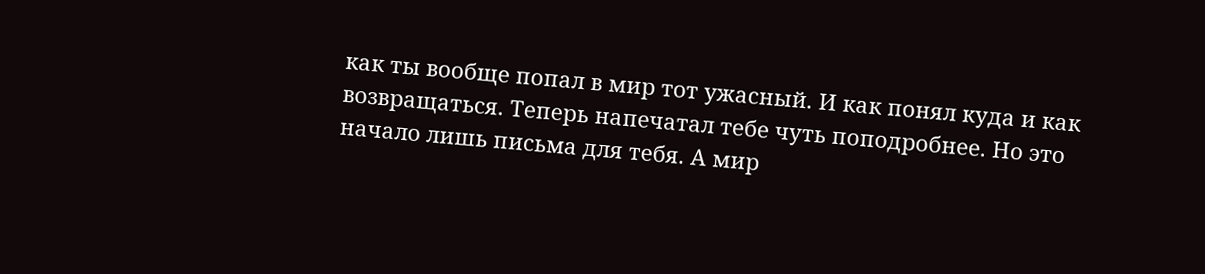как ты вообще попал в мир тот ужасный. И как понял куда и как возвращаться. Теперь напечатал тебе чуть поподробнее. Но это начало лишь письма для тебя. А мир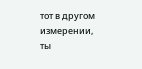тот в другом измерении, ты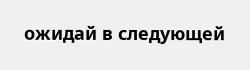ожидай в следующей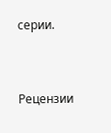серии.


Рецензии